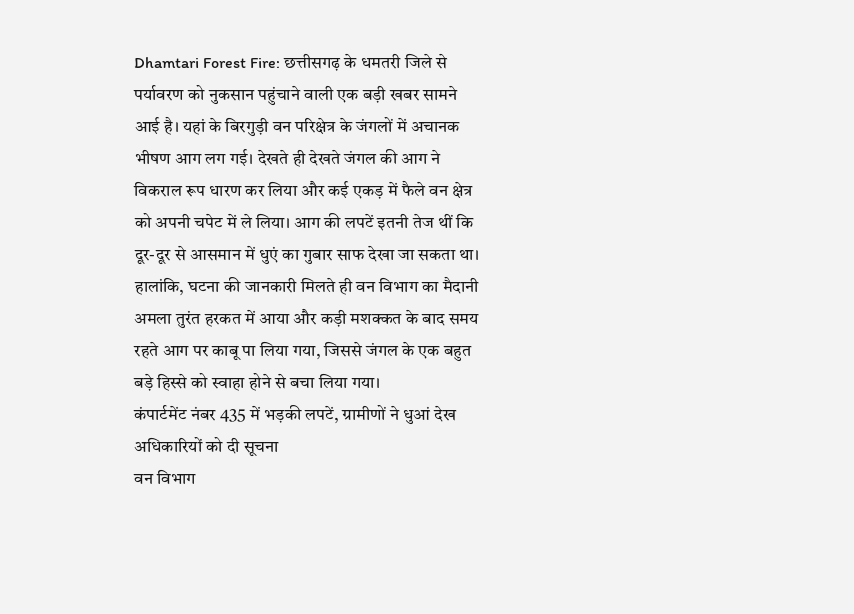Dhamtari Forest Fire: छत्तीसगढ़ के धमतरी जिले से पर्यावरण को नुकसान पहुंचाने वाली एक बड़ी खबर सामने आई है। यहां के बिरगुड़ी वन परिक्षेत्र के जंगलों में अचानक भीषण आग लग गई। देखते ही देखते जंगल की आग ने विकराल रूप धारण कर लिया और कई एकड़ में फैले वन क्षेत्र को अपनी चपेट में ले लिया। आग की लपटें इतनी तेज थीं कि दूर-दूर से आसमान में धुएं का गुबार साफ देखा जा सकता था। हालांकि, घटना की जानकारी मिलते ही वन विभाग का मैदानी अमला तुरंत हरकत में आया और कड़ी मशक्कत के बाद समय रहते आग पर काबू पा लिया गया, जिससे जंगल के एक बहुत बड़े हिस्से को स्वाहा होने से बचा लिया गया।
कंपार्टमेंट नंबर 435 में भड़की लपटें, ग्रामीणों ने धुआं देख अधिकारियों को दी सूचना
वन विभाग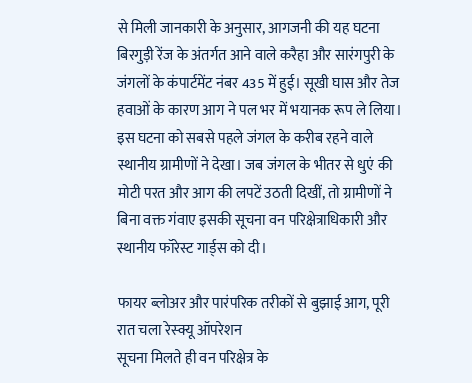से मिली जानकारी के अनुसार, आगजनी की यह घटना बिरगुड़ी रेंज के अंतर्गत आने वाले करैहा और सारंगपुरी के जंगलों के कंपार्टमेंट नंबर 435 में हुई। सूखी घास और तेज हवाओं के कारण आग ने पल भर में भयानक रूप ले लिया। इस घटना को सबसे पहले जंगल के करीब रहने वाले स्थानीय ग्रामीणों ने देखा। जब जंगल के भीतर से धुएं की मोटी परत और आग की लपटें उठती दिखीं, तो ग्रामीणों ने बिना वक्त गंवाए इसकी सूचना वन परिक्षेत्राधिकारी और स्थानीय फॉरेस्ट गार्ड्स को दी।

फायर ब्लोअर और पारंपरिक तरीकों से बुझाई आग, पूरी रात चला रेस्क्यू ऑपरेशन
सूचना मिलते ही वन परिक्षेत्र के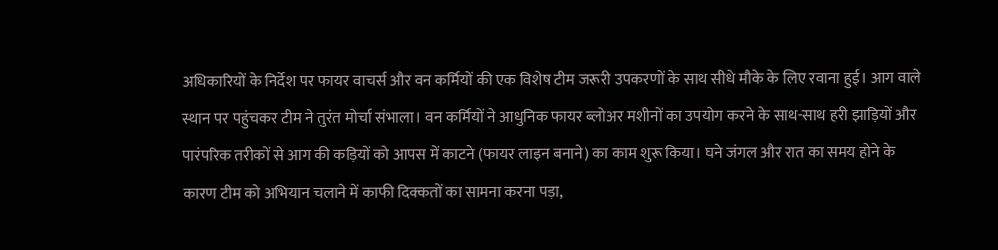अधिकारियों के निर्देश पर फायर वाचर्स और वन कर्मियों की एक विशेष टीम जरूरी उपकरणों के साथ सीधे मौके के लिए रवाना हुई। आग वाले स्थान पर पहुंचकर टीम ने तुरंत मोर्चा संभाला। वन कर्मियों ने आधुनिक फायर ब्लोअर मशीनों का उपयोग करने के साथ-साथ हरी झाड़ियों और पारंपरिक तरीकों से आग की कड़ियों को आपस में काटने (फायर लाइन बनाने) का काम शुरू किया। घने जंगल और रात का समय होने के कारण टीम को अभियान चलाने में काफी दिक्कतों का सामना करना पड़ा,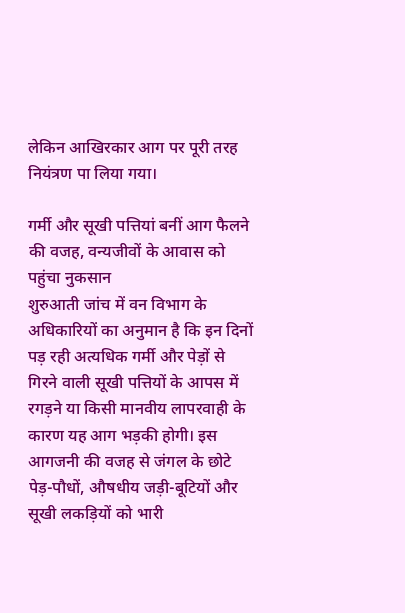लेकिन आखिरकार आग पर पूरी तरह नियंत्रण पा लिया गया।

गर्मी और सूखी पत्तियां बनीं आग फैलने की वजह, वन्यजीवों के आवास को पहुंचा नुकसान
शुरुआती जांच में वन विभाग के अधिकारियों का अनुमान है कि इन दिनों पड़ रही अत्यधिक गर्मी और पेड़ों से गिरने वाली सूखी पत्तियों के आपस में रगड़ने या किसी मानवीय लापरवाही के कारण यह आग भड़की होगी। इस आगजनी की वजह से जंगल के छोटे पेड़-पौधों, औषधीय जड़ी-बूटियों और सूखी लकड़ियों को भारी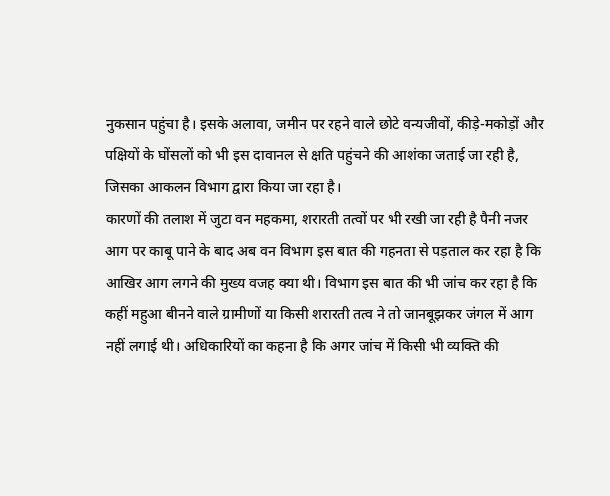नुकसान पहुंचा है। इसके अलावा, जमीन पर रहने वाले छोटे वन्यजीवों, कीड़े-मकोड़ों और पक्षियों के घोंसलों को भी इस दावानल से क्षति पहुंचने की आशंका जताई जा रही है, जिसका आकलन विभाग द्वारा किया जा रहा है।
कारणों की तलाश में जुटा वन महकमा, शरारती तत्वों पर भी रखी जा रही है पैनी नजर
आग पर काबू पाने के बाद अब वन विभाग इस बात की गहनता से पड़ताल कर रहा है कि आखिर आग लगने की मुख्य वजह क्या थी। विभाग इस बात की भी जांच कर रहा है कि कहीं महुआ बीनने वाले ग्रामीणों या किसी शरारती तत्व ने तो जानबूझकर जंगल में आग नहीं लगाई थी। अधिकारियों का कहना है कि अगर जांच में किसी भी व्यक्ति की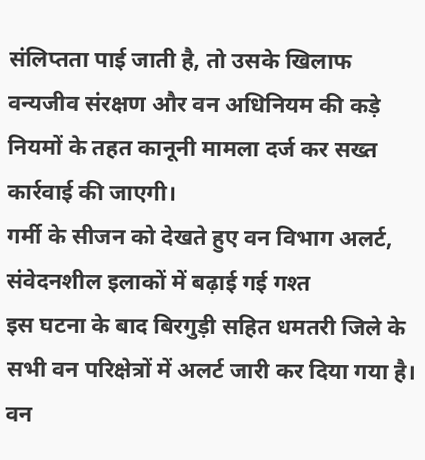संलिप्तता पाई जाती है, तो उसके खिलाफ वन्यजीव संरक्षण और वन अधिनियम की कड़े नियमों के तहत कानूनी मामला दर्ज कर सख्त कार्रवाई की जाएगी।
गर्मी के सीजन को देखते हुए वन विभाग अलर्ट, संवेदनशील इलाकों में बढ़ाई गई गश्त
इस घटना के बाद बिरगुड़ी सहित धमतरी जिले के सभी वन परिक्षेत्रों में अलर्ट जारी कर दिया गया है। वन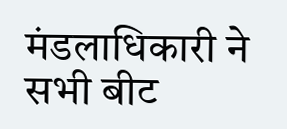मंडलाधिकारी ने सभी बीट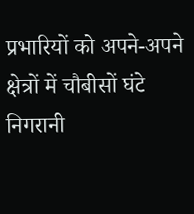प्रभारियों को अपने-अपने क्षेत्रों में चौबीसों घंटे निगरानी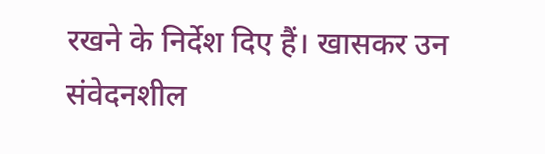रखने के निर्देश दिए हैं। खासकर उन संवेदनशील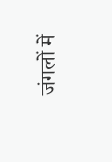जंगलों में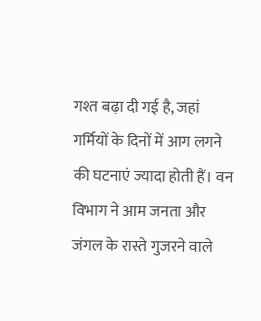गश्त बढ़ा दी गई है, जहां गर्मियों के दिनों में आग लगने की घटनाएं ज्यादा होती हैं। वन विभाग ने आम जनता और जंगल के रास्ते गुजरने वाले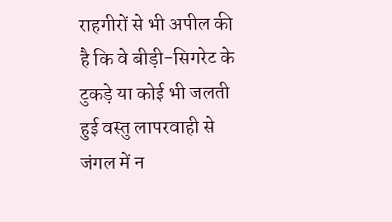राहगीरों से भी अपील की है कि वे बीड़ी-सिगरेट के टुकड़े या कोई भी जलती हुई वस्तु लापरवाही से जंगल में न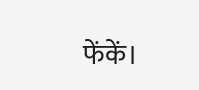फेंकें।